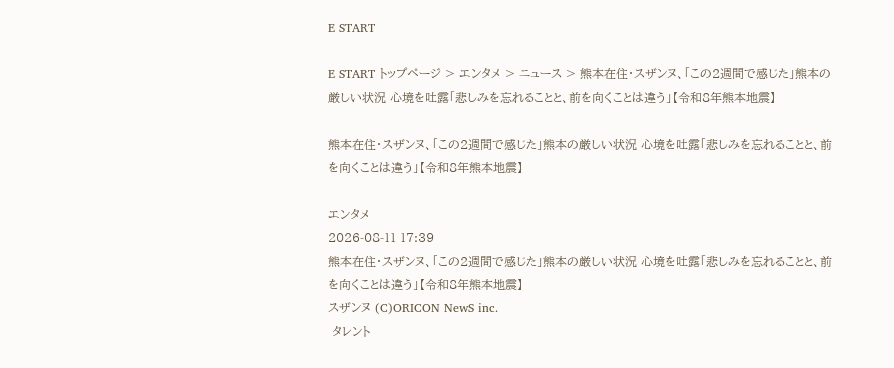E START

E START トップページ > エンタメ > ニュース > 熊本在住・スザンヌ、「この2週間で感じた」熊本の厳しい状況 心境を吐露「悲しみを忘れることと、前を向くことは違う」【令和8年熊本地震】

熊本在住・スザンヌ、「この2週間で感じた」熊本の厳しい状況 心境を吐露「悲しみを忘れることと、前を向くことは違う」【令和8年熊本地震】

エンタメ
2026-08-11 17:39
熊本在住・スザンヌ、「この2週間で感じた」熊本の厳しい状況 心境を吐露「悲しみを忘れることと、前を向くことは違う」【令和8年熊本地震】
スザンヌ (C)ORICON NewS inc.
 タレント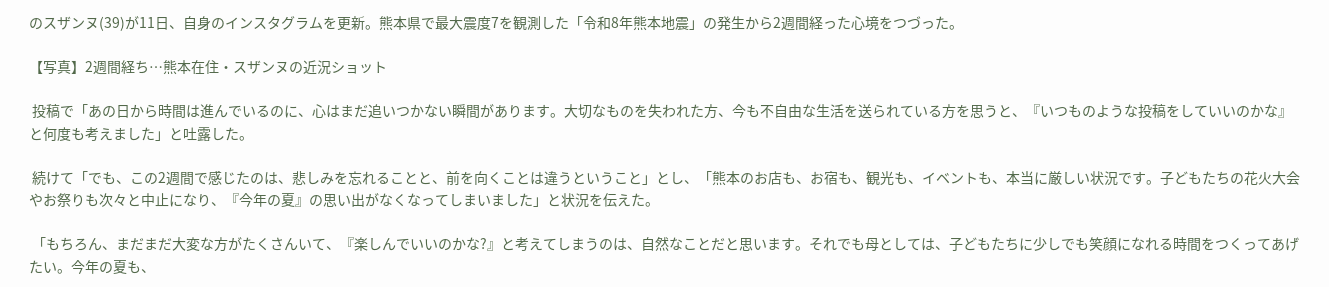のスザンヌ(39)が11日、自身のインスタグラムを更新。熊本県で最大震度7を観測した「令和8年熊本地震」の発生から2週間経った心境をつづった。

【写真】2週間経ち…熊本在住・スザンヌの近況ショット

 投稿で「あの日から時間は進んでいるのに、心はまだ追いつかない瞬間があります。大切なものを失われた方、今も不自由な生活を送られている方を思うと、『いつものような投稿をしていいのかな』と何度も考えました」と吐露した。

 続けて「でも、この2週間で感じたのは、悲しみを忘れることと、前を向くことは違うということ」とし、「熊本のお店も、お宿も、観光も、イベントも、本当に厳しい状況です。子どもたちの花火大会やお祭りも次々と中止になり、『今年の夏』の思い出がなくなってしまいました」と状況を伝えた。

 「もちろん、まだまだ大変な方がたくさんいて、『楽しんでいいのかな?』と考えてしまうのは、自然なことだと思います。それでも母としては、子どもたちに少しでも笑顔になれる時間をつくってあげたい。今年の夏も、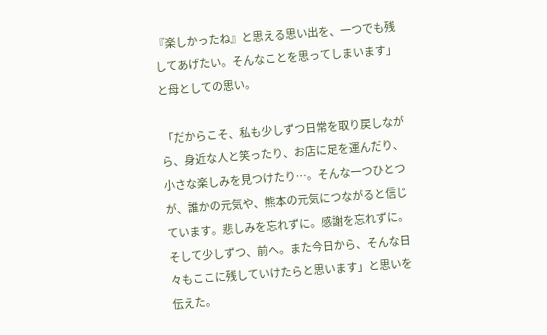『楽しかったね』と思える思い出を、一つでも残してあげたい。そんなことを思ってしまいます」と母としての思い。

 「だからこそ、私も少しずつ日常を取り戻しながら、身近な人と笑ったり、お店に足を運んだり、小さな楽しみを見つけたり…。そんな一つひとつが、誰かの元気や、熊本の元気につながると信じています。悲しみを忘れずに。感謝を忘れずに。そして少しずつ、前へ。また今日から、そんな日々もここに残していけたらと思います」と思いを伝えた。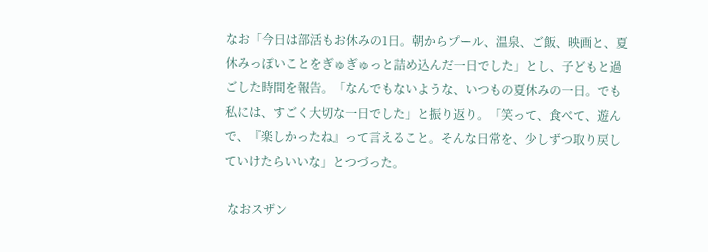なお「今日は部活もお休みの1日。朝からプール、温泉、ご飯、映画と、夏休みっぽいことをぎゅぎゅっと詰め込んだ一日でした」とし、子どもと過ごした時間を報告。「なんでもないような、いつもの夏休みの一日。でも私には、すごく大切な一日でした」と振り返り。「笑って、食べて、遊んで、『楽しかったね』って言えること。そんな日常を、少しずつ取り戻していけたらいいな」とつづった。

 なおスザン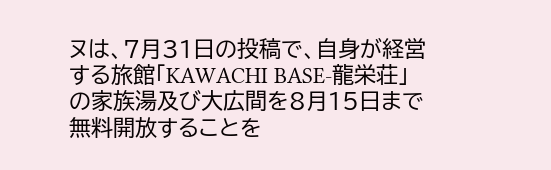ヌは、7月31日の投稿で、自身が経営する旅館「KAWACHI BASE-龍栄荘」の家族湯及び大広間を8月15日まで無料開放することを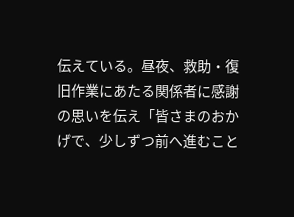伝えている。昼夜、救助・復旧作業にあたる関係者に感謝の思いを伝え「皆さまのおかげで、少しずつ前へ進むこと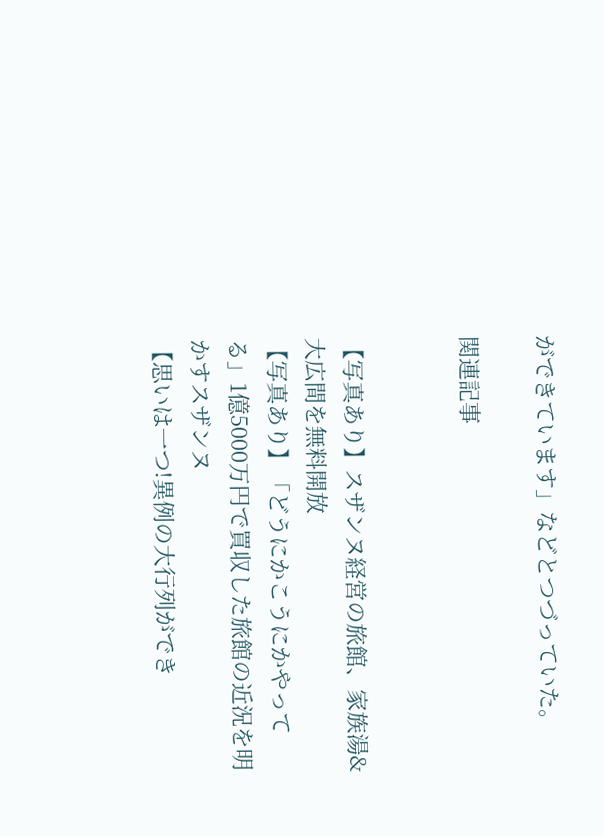ができています」などとつづっていた。

関連記事


【写真あり】スザンヌ経営の旅館、家族湯&大広間を無料開放
【写真あり】「どうにかこうにかやってる」1億5000万円で買収した旅館の近況を明かすスザンヌ
【思いは一つ!異例の大行列ができ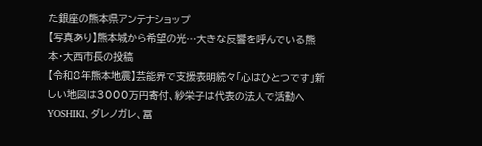た銀座の熊本県アンテナショップ
【写真あり】熊本城から希望の光…大きな反響を呼んでいる熊本・大西市長の投稿
【令和8年熊本地震】芸能界で支援表明続々「心はひとつです」新しい地図は3000万円寄付、紗栄子は代表の法人で活動へ YOSHIKI、ダレノガレ、冨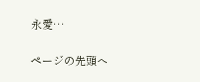永愛…

ページの先頭へ